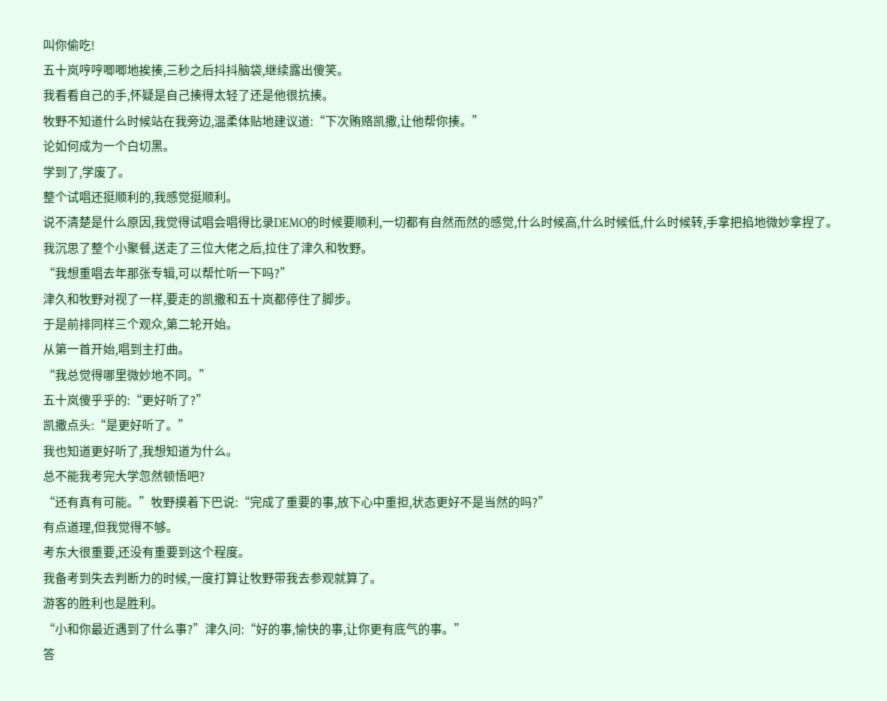叫你偷吃!
五十岚哼哼唧唧地挨揍,三秒之后抖抖脑袋,继续露出傻笑。
我看看自己的手,怀疑是自己揍得太轻了还是他很抗揍。
牧野不知道什么时候站在我旁边,温柔体贴地建议道:“下次贿赂凯撒,让他帮你揍。”
论如何成为一个白切黑。
学到了,学废了。
整个试唱还挺顺利的,我感觉挺顺利。
说不清楚是什么原因,我觉得试唱会唱得比录DEMO的时候要顺利,一切都有自然而然的感觉,什么时候高,什么时候低,什么时候转,手拿把掐地微妙拿捏了。
我沉思了整个小聚餐,送走了三位大佬之后,拉住了津久和牧野。
“我想重唱去年那张专辑,可以帮忙听一下吗?”
津久和牧野对视了一样,要走的凯撒和五十岚都停住了脚步。
于是前排同样三个观众,第二轮开始。
从第一首开始,唱到主打曲。
“我总觉得哪里微妙地不同。”
五十岚傻乎乎的:“更好听了?”
凯撒点头:“是更好听了。”
我也知道更好听了,我想知道为什么。
总不能我考完大学忽然顿悟吧?
“还有真有可能。”牧野摸着下巴说:“完成了重要的事,放下心中重担,状态更好不是当然的吗?”
有点道理,但我觉得不够。
考东大很重要,还没有重要到这个程度。
我备考到失去判断力的时候,一度打算让牧野带我去参观就算了。
游客的胜利也是胜利。
“小和你最近遇到了什么事?”津久问:“好的事,愉快的事,让你更有底气的事。”
答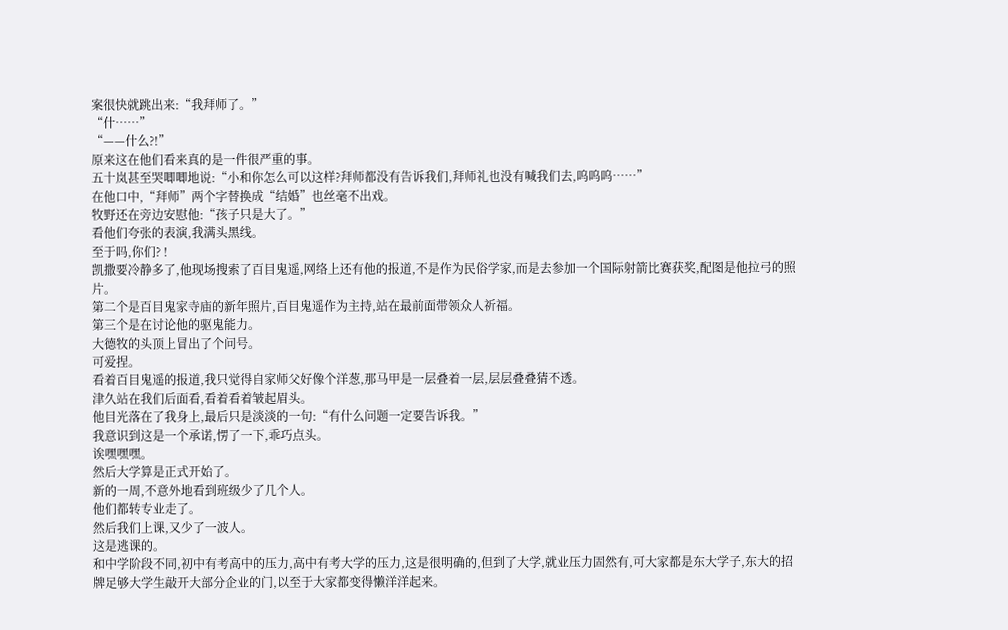案很快就跳出来:“我拜师了。”
“什……”
“——什么?!”
原来这在他们看来真的是一件很严重的事。
五十岚甚至哭唧唧地说:“小和你怎么可以这样?拜师都没有告诉我们,拜师礼也没有喊我们去,呜呜呜……”
在他口中,“拜师”两个字替换成“结婚”也丝毫不出戏。
牧野还在旁边安慰他:“孩子只是大了。”
看他们夸张的表演,我满头黑线。
至于吗,你们? !
凯撒要冷静多了,他现场搜索了百目鬼遥,网络上还有他的报道,不是作为民俗学家,而是去参加一个国际射箭比赛获奖,配图是他拉弓的照片。
第二个是百目鬼家寺庙的新年照片,百目鬼遥作为主持,站在最前面带领众人祈福。
第三个是在讨论他的驱鬼能力。
大德牧的头顶上冒出了个问号。
可爱捏。
看着百目鬼遥的报道,我只觉得自家师父好像个洋葱,那马甲是一层叠着一层,层层叠叠猜不透。
津久站在我们后面看,看着看着皱起眉头。
他目光落在了我身上,最后只是淡淡的一句:“有什么问题一定要告诉我。”
我意识到这是一个承诺,愣了一下,乖巧点头。
诶嘿嘿嘿。
然后大学算是正式开始了。
新的一周,不意外地看到班级少了几个人。
他们都转专业走了。
然后我们上课,又少了一波人。
这是逃课的。
和中学阶段不同,初中有考高中的压力,高中有考大学的压力,这是很明确的,但到了大学,就业压力固然有,可大家都是东大学子,东大的招牌足够大学生敲开大部分企业的门,以至于大家都变得懒洋洋起来。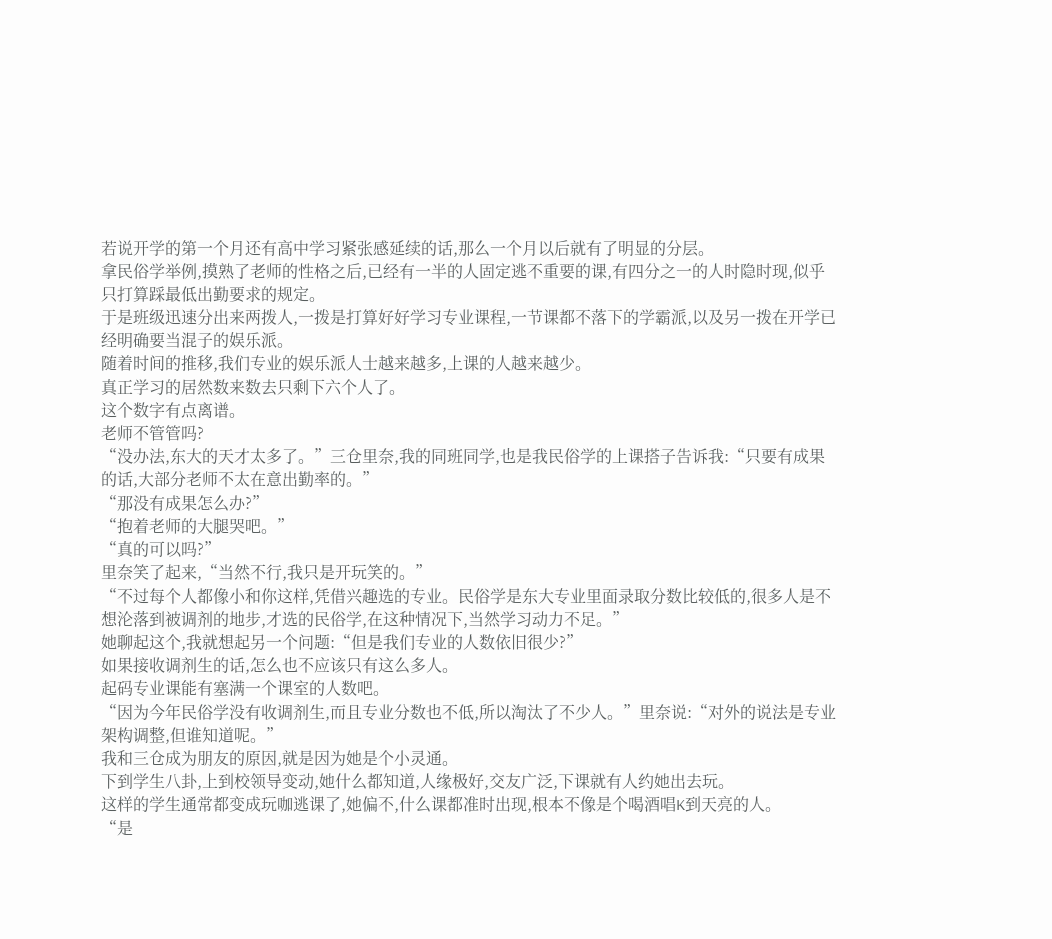若说开学的第一个月还有高中学习紧张感延续的话,那么一个月以后就有了明显的分层。
拿民俗学举例,摸熟了老师的性格之后,已经有一半的人固定逃不重要的课,有四分之一的人时隐时现,似乎只打算踩最低出勤要求的规定。
于是班级迅速分出来两拨人,一拨是打算好好学习专业课程,一节课都不落下的学霸派,以及另一拨在开学已经明确要当混子的娱乐派。
随着时间的推移,我们专业的娱乐派人士越来越多,上课的人越来越少。
真正学习的居然数来数去只剩下六个人了。
这个数字有点离谱。
老师不管管吗?
“没办法,东大的天才太多了。”三仓里奈,我的同班同学,也是我民俗学的上课搭子告诉我:“只要有成果的话,大部分老师不太在意出勤率的。”
“那没有成果怎么办?”
“抱着老师的大腿哭吧。”
“真的可以吗?”
里奈笑了起来,“当然不行,我只是开玩笑的。”
“不过每个人都像小和你这样,凭借兴趣选的专业。民俗学是东大专业里面录取分数比较低的,很多人是不想沦落到被调剂的地步,才选的民俗学,在这种情况下,当然学习动力不足。”
她聊起这个,我就想起另一个问题:“但是我们专业的人数依旧很少?”
如果接收调剂生的话,怎么也不应该只有这么多人。
起码专业课能有塞满一个课室的人数吧。
“因为今年民俗学没有收调剂生,而且专业分数也不低,所以淘汰了不少人。”里奈说:“对外的说法是专业架构调整,但谁知道呢。”
我和三仓成为朋友的原因,就是因为她是个小灵通。
下到学生八卦,上到校领导变动,她什么都知道,人缘极好,交友广泛,下课就有人约她出去玩。
这样的学生通常都变成玩咖逃课了,她偏不,什么课都准时出现,根本不像是个喝酒唱K到天亮的人。
“是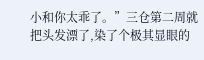小和你太乖了。”三仓第二周就把头发漂了,染了个极其显眼的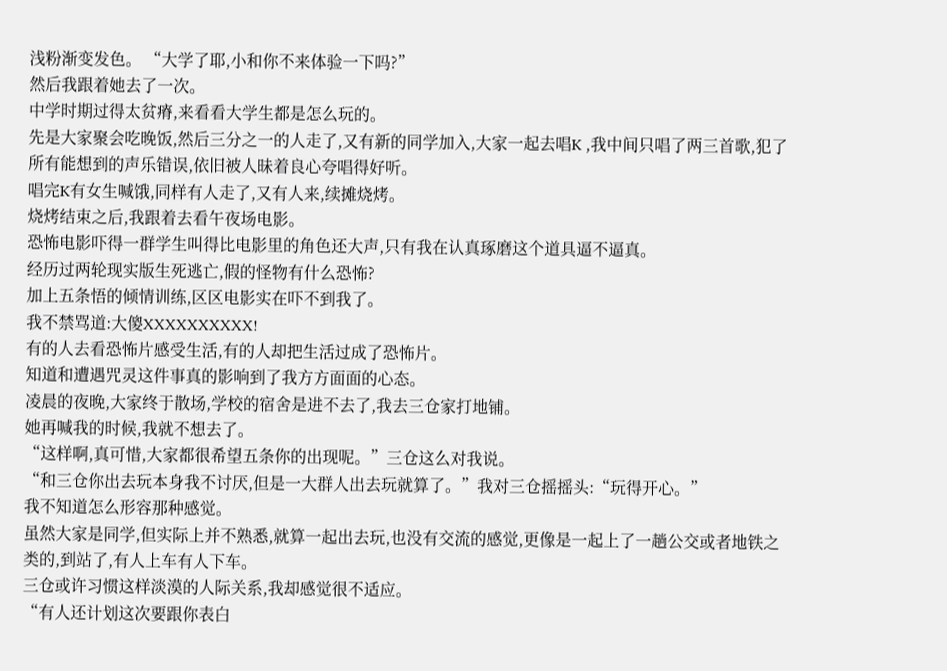浅粉渐变发色。 “大学了耶,小和你不来体验一下吗?”
然后我跟着她去了一次。
中学时期过得太贫瘠,来看看大学生都是怎么玩的。
先是大家聚会吃晚饭,然后三分之一的人走了,又有新的同学加入,大家一起去唱K ,我中间只唱了两三首歌,犯了所有能想到的声乐错误,依旧被人昧着良心夸唱得好听。
唱完K有女生喊饿,同样有人走了,又有人来,续摊烧烤。
烧烤结束之后,我跟着去看午夜场电影。
恐怖电影吓得一群学生叫得比电影里的角色还大声,只有我在认真琢磨这个道具逼不逼真。
经历过两轮现实版生死逃亡,假的怪物有什么恐怖?
加上五条悟的倾情训练,区区电影实在吓不到我了。
我不禁骂道:大傻XXXXXXXXXX!
有的人去看恐怖片感受生活,有的人却把生活过成了恐怖片。
知道和遭遇咒灵这件事真的影响到了我方方面面的心态。
凌晨的夜晚,大家终于散场,学校的宿舍是进不去了,我去三仓家打地铺。
她再喊我的时候,我就不想去了。
“这样啊,真可惜,大家都很希望五条你的出现呢。”三仓这么对我说。
“和三仓你出去玩本身我不讨厌,但是一大群人出去玩就算了。”我对三仓摇摇头:“玩得开心。”
我不知道怎么形容那种感觉。
虽然大家是同学,但实际上并不熟悉,就算一起出去玩,也没有交流的感觉,更像是一起上了一趟公交或者地铁之类的,到站了,有人上车有人下车。
三仓或许习惯这样淡漠的人际关系,我却感觉很不适应。
“有人还计划这次要跟你表白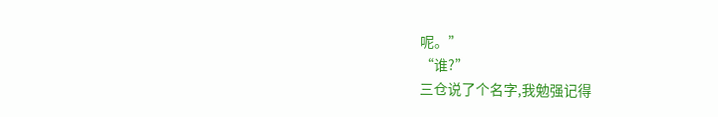呢。”
“谁?”
三仓说了个名字,我勉强记得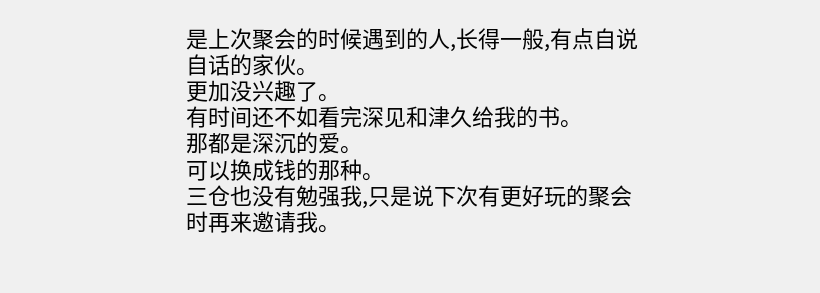是上次聚会的时候遇到的人,长得一般,有点自说自话的家伙。
更加没兴趣了。
有时间还不如看完深见和津久给我的书。
那都是深沉的爱。
可以换成钱的那种。
三仓也没有勉强我,只是说下次有更好玩的聚会时再来邀请我。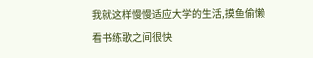我就这样慢慢适应大学的生活,摸鱼偷懒看书练歌之间很快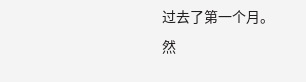过去了第一个月。
然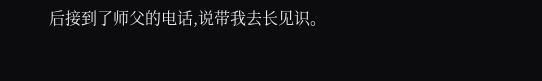后接到了师父的电话,说带我去长见识。